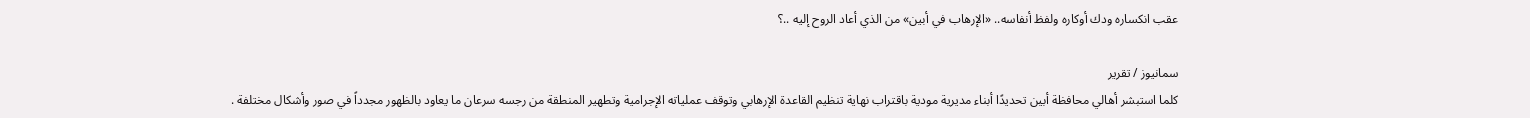عقب انكساره ودك أوكاره ولفظ أنفاسه.. «الإرهاب في أبين» من الذي أعاد الروح إليه ..؟

سمانيوز / تقرير
كلما استبشر أهالي محافظة أبين تحديدًا أبناء مديرية مودية باقتراب نهاية تنظيم القاعدة الإرهابي وتوقف عملياته الإجرامية وتطهير المنطقة من رجسه سرعان ما يعاود بالظهور مجدداً في صور وأشكال مختلفة .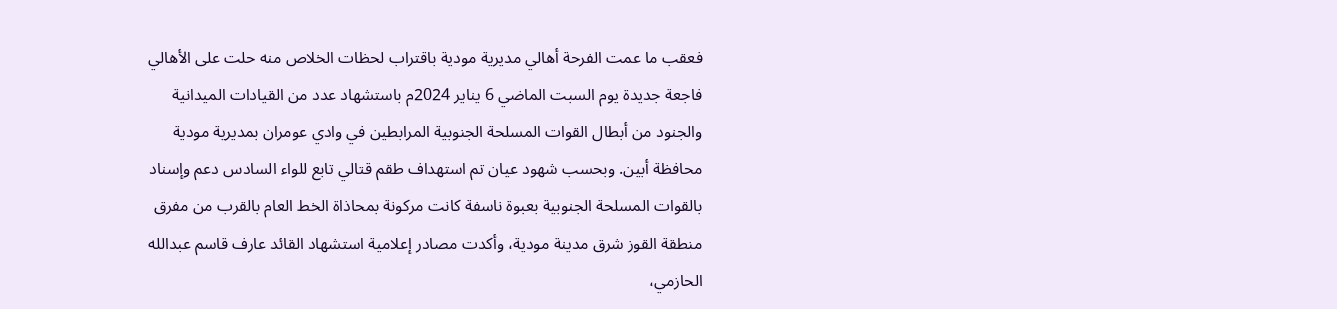فعقب ما عمت الفرحة أهالي مديرية مودية باقتراب لحظات الخلاص منه حلت على الأهالي فاجعة جديدة يوم السبت الماضي 6 يناير 2024م باستشهاد عدد من القيادات الميدانية والجنود من أبطال القوات المسلحة الجنوبية المرابطين في وادي عومران بمديرية مودية محافظة أبين. وبحسب شهود عيان تم استهداف طقم قتالي تابع للواء السادس دعم وإسناد بالقوات المسلحة الجنوبية بعبوة ناسفة كانت مركونة بمحاذاة الخط العام بالقرب من مفرق منطقة القوز شرق مدينة مودية، وأكدت مصادر إعلامية استشهاد القائد عارف قاسم عبدالله الحازمي،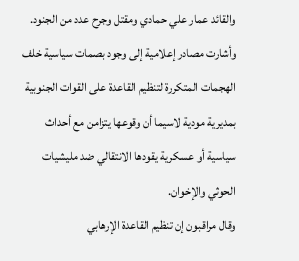والقائد عمار علي حمادي ومقتل وجرح عدد من الجنود.
وأشارت مصادر إعلامية إلى وجود بصمات سياسية خلف الهجمات المتكررة لتنظيم القاعدة على القوات الجنوبية بمديرية مودية لاسيما أن وقوعها يتزامن مع أحداث سياسية أو عسكرية يقودها الانتقالي ضد مليشيات الحوثي والإخوان.
وقال مراقبون إن تنظيم القاعدة الإرهابي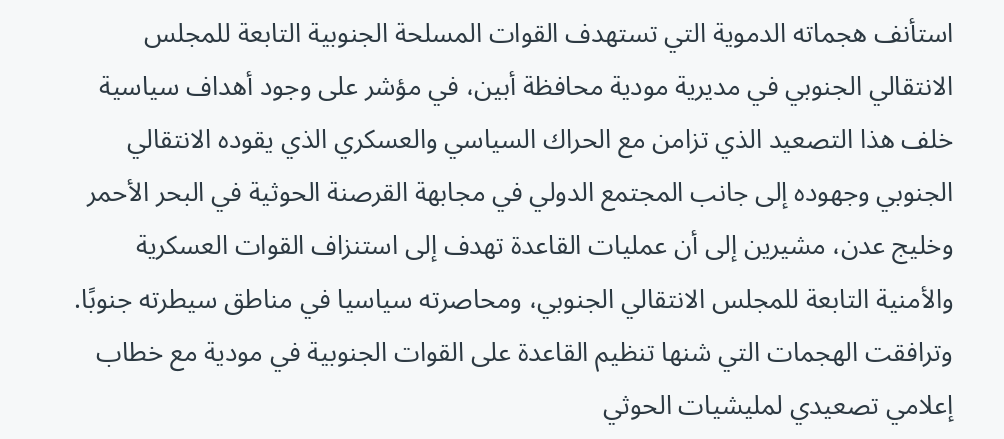استأنف هجماته الدموية التي تستهدف القوات المسلحة الجنوبية التابعة للمجلس الانتقالي الجنوبي في مديرية مودية محافظة أبين، في مؤشر على وجود أهداف سياسية خلف هذا التصعيد الذي تزامن مع الحراك السياسي والعسكري الذي يقوده الانتقالي الجنوبي وجهوده إلى جانب المجتمع الدولي في مجابهة القرصنة الحوثية في البحر الأحمر وخليج عدن، مشيرين إلى أن عمليات القاعدة تهدف إلى استنزاف القوات العسكرية والأمنية التابعة للمجلس الانتقالي الجنوبي، ومحاصرته سياسيا في مناطق سيطرته جنوبًا.
وترافقت الهجمات التي شنها تنظيم القاعدة على القوات الجنوبية في مودية مع خطاب إعلامي تصعيدي لمليشيات الحوثي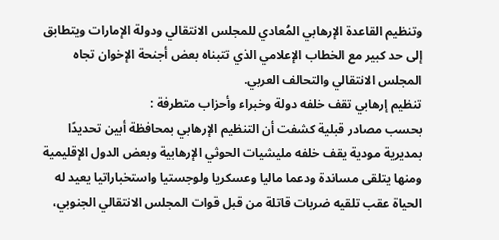وتنظيم القاعدة الإرهابي المُعادي للمجلس الانتقالي ودولة الإمارات ويتطابق إلى حد كبير مع الخطاب الإعلامي الذي تتبناه بعض أجنحة الإخوان تجاه المجلس الانتقالي والتحالف العربي.
تنظيم إرهابي تقف خلفه دولة وخبراء وأحزاب متطرفة :
بحسب مصادر قبلية كشفت أن التنظيم الإرهابي بمحافظة أبين تحديدًا بمديرية مودية يقف خلفه مليشيات الحوثي الإرهابية وبعض الدول الإقليمية ومنها يتلقى مساندة ودعما ماليا وعسكريا ولوجستيا واستخباراتيا يعيد له الحياة عقب تلقيه ضربات قاتلة من قبل قوات المجلس الانتقالي الجنوبي،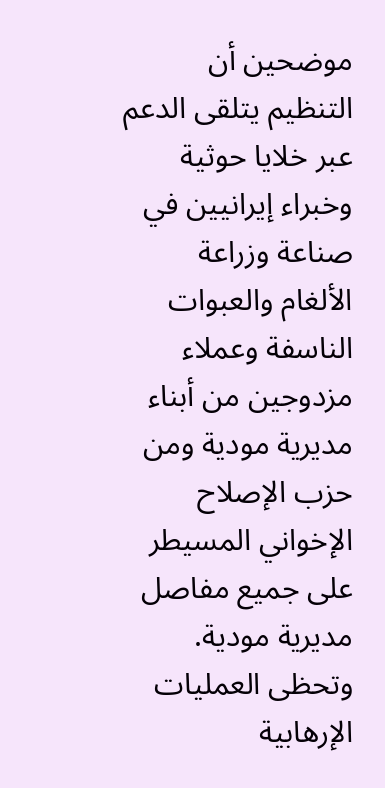موضحين أن التنظيم يتلقى الدعم عبر خلايا حوثية وخبراء إيرانيين في صناعة وزراعة الألغام والعبوات الناسفة وعملاء مزدوجين من أبناء مديرية مودية ومن حزب الإصلاح الإخواني المسيطر على جميع مفاصل مديرية مودية.
وتحظى العمليات الإرهابية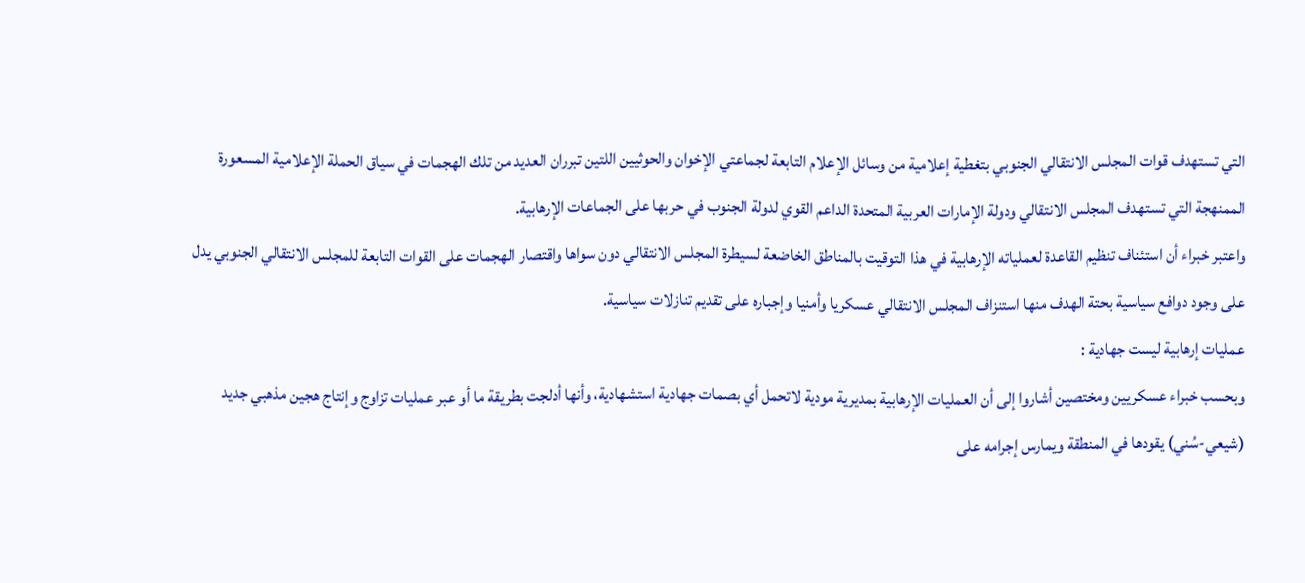التي تستهدف قوات المجلس الانتقالي الجنوبي بتغطية إعلامية من وسائل الإعلام التابعة لجماعتي الإخوان والحوثيين اللتين تبرران العديد من تلك الهجمات في سياق الحملة الإعلامية المسعورة الممنهجة التي تستهدف المجلس الانتقالي ودولة الإمارات العربية المتحدة الداعم القوي لدولة الجنوب في حربها على الجماعات الإرهابية.
واعتبر خبراء أن استئناف تنظيم القاعدة لعملياته الإرهابية في هذا التوقيت بالمناطق الخاضعة لسيطرة المجلس الانتقالي دون سواها واقتصار الهجمات على القوات التابعة للمجلس الانتقالي الجنوبي يدل على وجود دوافع سياسية بحتة الهدف منها استنزاف المجلس الانتقالي عسكريا وأمنيا وإجباره على تقديم تنازلات سياسية.
عمليات إرهابية ليست جهادية :
وبحسب خبراء عسكريين ومختصين أشاروا إلى أن العمليات الإرهابية بمديرية مودية لاتحمل أي بصمات جهادية استشهادية، وأنها أدلجت بطريقة ما أو عبر عمليات تزاوج وإنتاج هجين مذهبي جديد (شيعي-سُني) يقودها في المنطقة ويمارس إجرامه على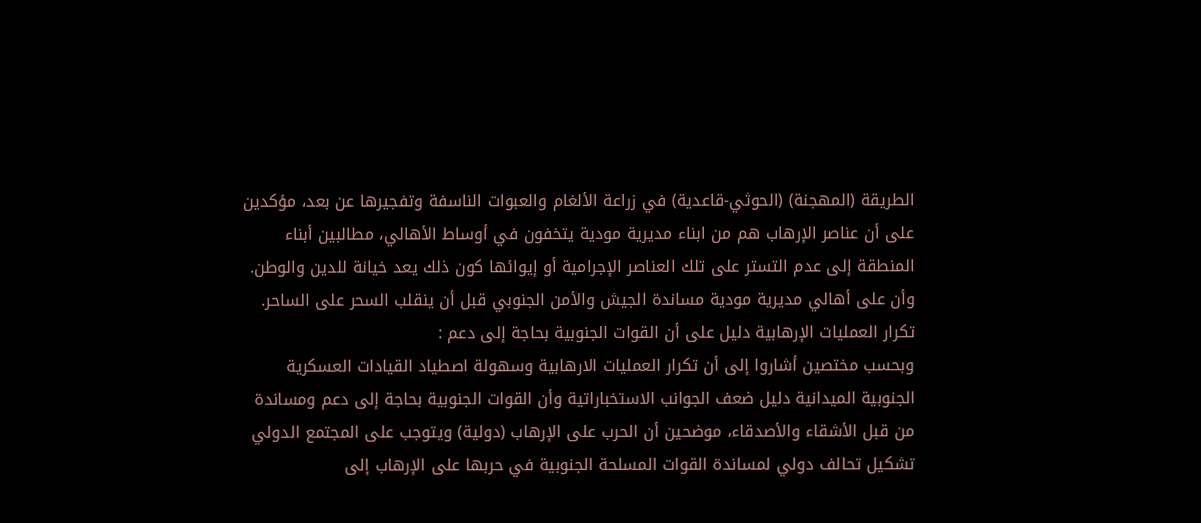الطريقة (المهجنة) (الحوثي-قاعدية) في زراعة الألغام والعبوات الناسفة وتفجيرها عن بعد، مؤكدين على أن عناصر الإرهاب هم من ابناء مديرية مودية يتخفون في أوساط الأهالي، مطالبين أبناء المنطقة إلى عدم التستر على تلك العناصر الإجرامية أو إيوائها كون ذلك يعد خيانة للدين والوطن.
وأن على أهالي مديرية مودية مساندة الجيش والأمن الجنوبي قبل أن ينقلب السحر على الساحر.
تكرار العمليات الإرهابية دليل على أن القوات الجنوبية بحاجة إلى دعم :
وبحسب مختصين أشاروا إلى أن تكرار العمليات الارهابية وسهولة اصطياد القيادات العسكرية الجنوبية الميدانية دليل ضعف الجوانب الاستخباراتية وأن القوات الجنوبية بحاجة إلى دعم ومساندة من قبل الأشقاء والأصدقاء، موضحين أن الحرب على الإرهاب (دولية) ويتوجب على المجتمع الدولي تشكيل تحالف دولي لمساندة القوات المسلحة الجنوبية في حربها على الإرهاب إلى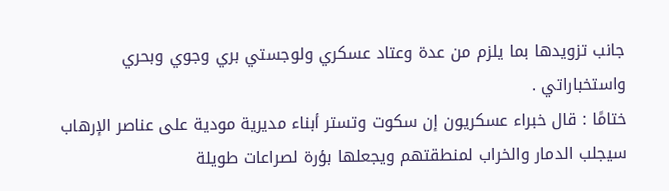جانب تزويدها بما يلزم من عدة وعتاد عسكري ولوجستي بري وجوي وبحري واستخباراتي .
ختامًا : قال خبراء عسكريون إن سكوت وتستر أبناء مديرية مودية على عناصر الإرهاب سيجلب الدمار والخراب لمنطقتهم ويجعلها بؤرة لصراعات طويلة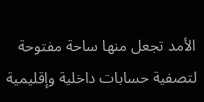الأمد تجعل منها ساحة مفتوحة لتصفية حسابات داخلية وإقليمية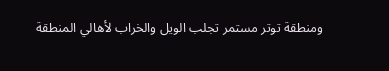ومنطقة توتر مستمر تجلب الويل والخراب لأهالي المنطقة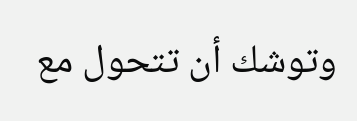وتوشك أن تتحول مع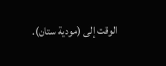الوقت إلى (مودية ستان).